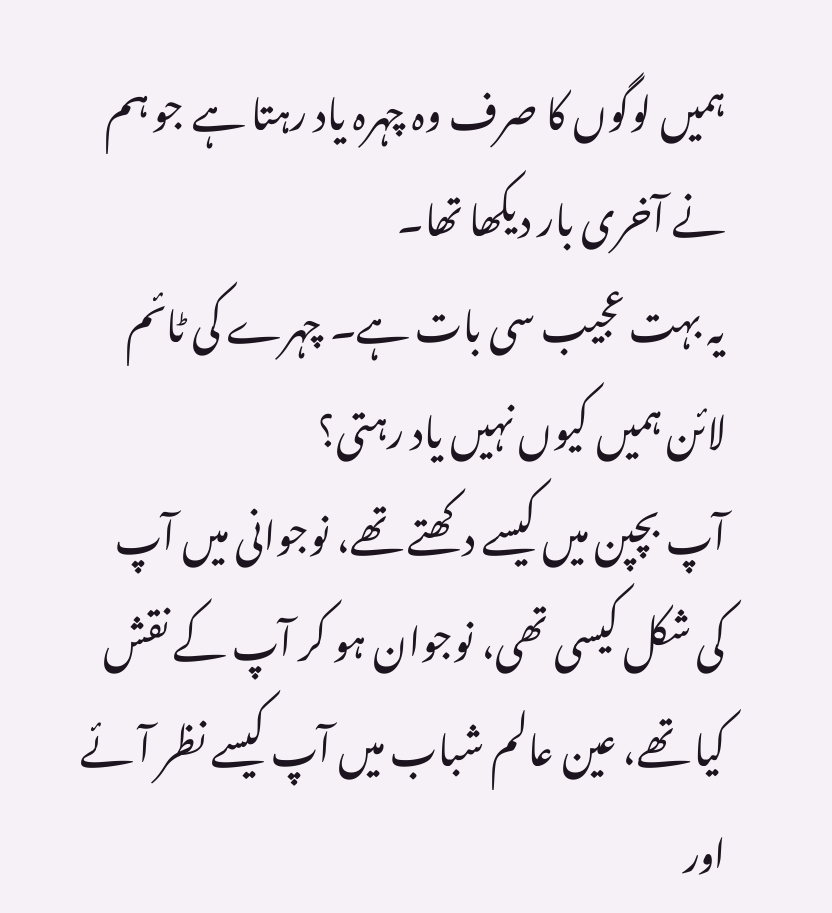ہمیں لوگوں کا صرف وہ چہرہ یاد رہتا ہے جو ہم نے آخری بار دیکھا تھا۔
یہ بہت عجیب سی بات ہے۔ چہرے کی ٹائم لائن ہمیں کیوں نہیں یاد رہتی؟
آپ بچپن میں کیسے دکھتے تھے، نوجوانی میں آپ کی شکل کیسی تھی، نوجوان ہو کر آپ کے نقش کیا تھے، عین عالم شباب میں آپ کیسے نظر آئے اور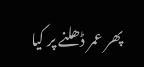پھر عمر ڈھلنے پر کیا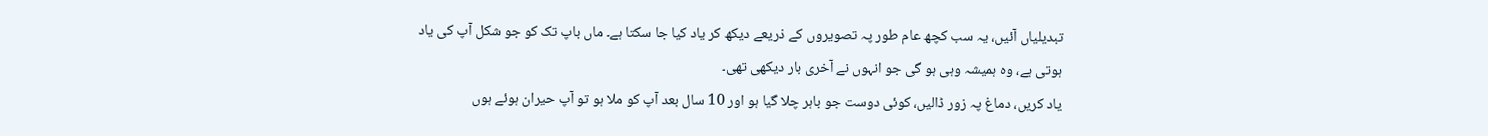تبدیلیاں آئیں، یہ سب کچھ عام طور پہ تصویروں کے ذریعے دیکھ کر یاد کیا جا سکتا ہے۔ ماں باپ تک کو جو شکل آپ کی یاد ہوتی ہے، وہ ہمیشہ وہی ہو گی جو انہوں نے آخری بار دیکھی تھی۔
یاد کریں، دماغ پہ زور ڈالیں، کوئی دوست جو باہر چلا گیا ہو اور 10 سال بعد آپ کو ملا ہو تو آپ حیران ہوئے ہوں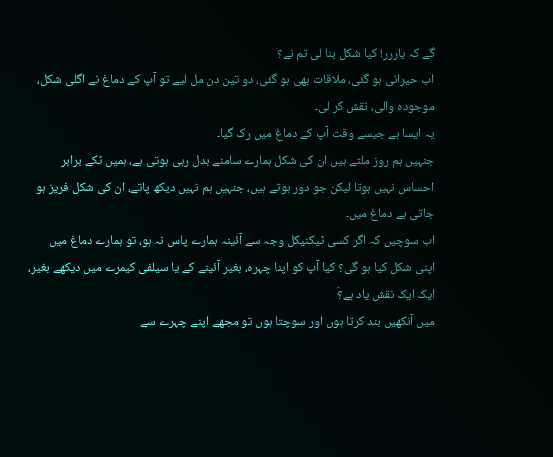گے کہ یاررر! کیا شکل بنا لی تم نے؟
اب حیرانی ہو گئی، ملاقات بھی ہو گئی، دو تین دن مل لیے تو آپ کے دماغ نے اگلی شکل، موجودہ والی، نقش کر لی۔
یہ ایسا ہے جیسے وقت آپ کے دماغ میں رک گیا۔
جنہیں ہم روز ملتے ہیں ان کی شکل ہمارے سامنے بدل رہی ہوتی ہے، ہمیں ٹکے برابر احساس نہیں ہوتا لیکن جو دور ہوتے ہیں، جنہیں ہم نہیں دیکھ پاتے، ان کی شکل فریز ہو جاتی ہے دماغ میں۔
اب سوچیں کہ اگر کسی ٹیکنیکل وجہ سے آئینہ ہمارے پاس نہ ہو، تو ہمارے دماغ میں اپنی شکل کیا ہو گی؟ کیا آپ کو اپنا چہرہ، بغیر آئینے کے یا سیلفی کیمرے میں دیکھے بغیر، ایک ایک نقش یاد ہے؟َ
میں آنکھیں بند کرتا ہوں اور سوچتا ہوں تو مجھے اپنے چہرے سے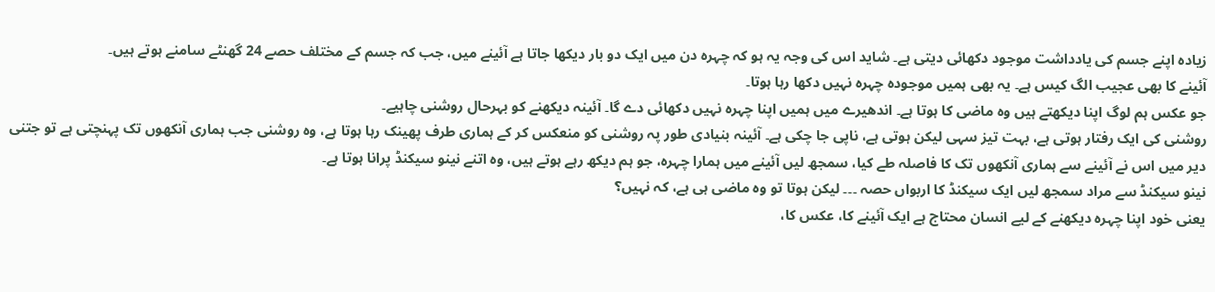زیادہ اپنے جسم کی یادداشت موجود دکھائی دیتی ہے۔ شاید اس کی وجہ یہ ہو کہ چہرہ دن میں ایک دو بار دیکھا جاتا ہے آئینے میں، جب کہ جسم کے مختلف حصے 24 گھنٹے سامنے ہوتے ہیں۔
آئینے کا بھی عجیب الگ کیس ہے۔ یہ بھی ہمیں موجودہ چہرہ نہیں دکھا رہا ہوتا۔
جو عکس ہم لوگ اپنا دیکھتے ہیں وہ ماضی کا ہوتا ہے۔ اندھیرے میں ہمیں اپنا چہرہ نہیں دکھائی دے گا۔ آئینہ دیکھنے کو بہرحال روشنی چاہیے۔
روشنی کی ایک رفتار ہوتی ہے، بہت تیز سہی لیکن ہوتی ہے، ناپی جا چکی ہے۔ آئینہ بنیادی طور پہ روشنی کو منعکس کر کے ہماری طرف پھینک رہا ہوتا ہے، وہ روشنی جب ہماری آنکھوں تک پہنچتی ہے تو جتنی دیر میں اس نے آئینے سے ہماری آنکھوں تک کا فاصلہ طے کیا، سمجھ لیں آئینے میں ہمارا چہرہ، جو ہم دیکھ رہے ہوتے ہیں، وہ اتنے نینو سیکنڈ پرانا ہوتا ہے۔
نینو سیکنڈ سے مراد سمجھ لیں ایک سیکنڈ کا اربواں حصہ ۔۔۔ لیکن ہوتا تو وہ ماضی ہی ہے، کہ نہیں؟
یعنی خود اپنا چہرہ دیکھنے کے لیے انسان محتاج ہے ایک آئینے کا، عکس کا،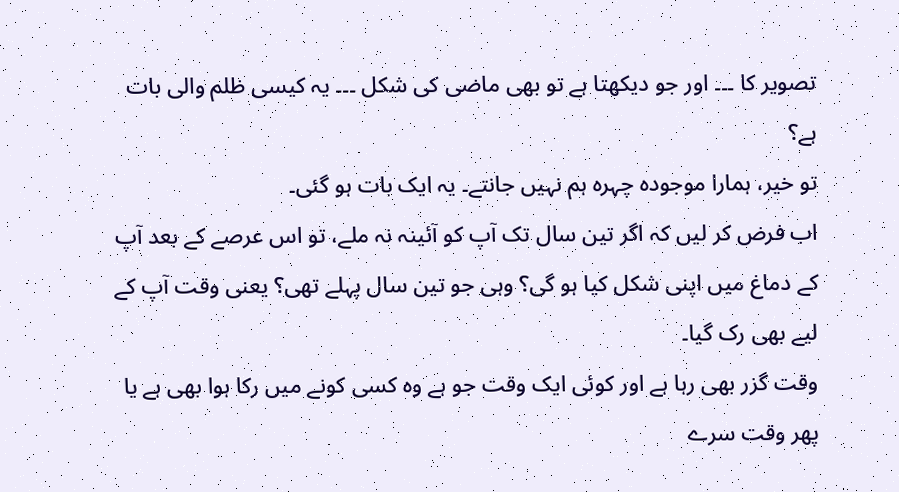تصویر کا ۔۔۔ اور جو دیکھتا ہے تو بھی ماضی کی شکل ۔۔۔ یہ کیسی ظلم والی بات ہے؟
تو خیر، ہمارا موجودہ چہرہ ہم نہیں جانتے۔ یہ ایک بات ہو گئی۔
اب فرض کر لیں کہ اگر تین سال تک آپ کو آئینہ نہ ملے، تو اس عرصے کے بعد آپ کے دماغ میں اپنی شکل کیا ہو گی؟ وہی جو تین سال پہلے تھی؟ یعنی وقت آپ کے لیے بھی رک گیا۔
وقت گزر بھی رہا ہے اور کوئی ایک وقت جو ہے وہ کسی کونے میں رکا ہوا بھی ہے یا پھر وقت سرے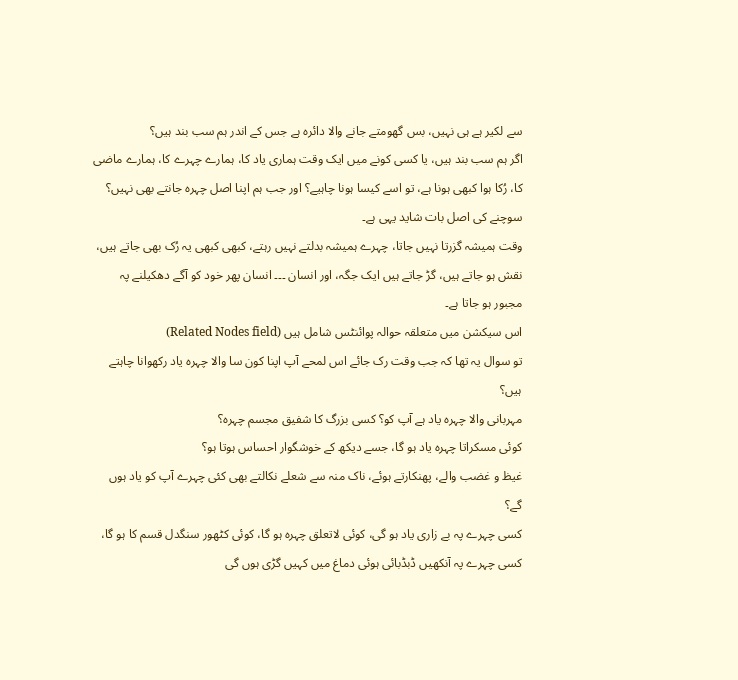سے لکیر ہے ہی نہیں، بس گھومتے جانے والا دائرہ ہے جس کے اندر ہم سب بند ہیں؟
اگر ہم سب بند ہیں، یا کسی کونے میں ایک وقت ہماری یاد کا، ہمارے چہرے کا، ہمارے ماضی کا، رُکا ہوا کبھی ہونا ہے، تو اسے کیسا ہونا چاہیے؟ اور جب ہم اپنا اصل چہرہ جانتے بھی نہیں؟
سوچنے کی اصل بات شاید یہی ہے۔
وقت ہمیشہ گزرتا نہیں جاتا، چہرے ہمیشہ بدلتے نہیں رہتے، کبھی کبھی یہ رُک بھی جاتے ہیں، نقش ہو جاتے ہیں، گڑ جاتے ہیں ایک جگہ، اور انسان ۔۔۔ انسان پھر خود کو آگے دھکیلنے پہ مجبور ہو جاتا ہے۔
اس سیکشن میں متعلقہ حوالہ پوائنٹس شامل ہیں (Related Nodes field)
تو سوال یہ تھا کہ جب وقت رک جائے اس لمحے آپ اپنا کون سا والا چہرہ یاد رکھوانا چاہتے ہیں؟
مہربانی والا چہرہ یاد ہے آپ کو؟ کسی بزرگ کا شفیق مجسم چہرہ؟
کوئی مسکراتا چہرہ یاد ہو گا، جسے دیکھ کے خوشگوار احساس ہوتا ہو؟
غیظ و غضب والے، پھنکارتے ہوئے، ناک منہ سے شعلے نکالتے بھی کئی چہرے آپ کو یاد ہوں گے؟
کسی چہرے پہ بے زاری یاد ہو گی، کوئی لاتعلق چہرہ ہو گا، کوئی کٹھور سنگدل قسم کا ہو گا، کسی چہرے پہ آنکھیں ڈبڈبائی ہوئی دماغ میں کہیں گڑی ہوں گی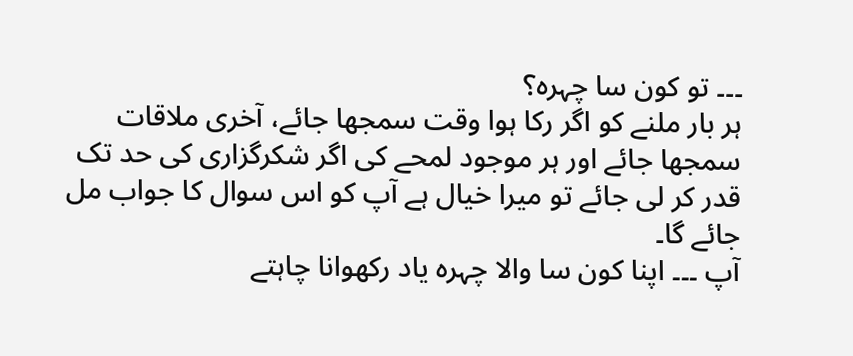۔۔۔ تو کون سا چہرہ؟
ہر بار ملنے کو اگر رکا ہوا وقت سمجھا جائے، آخری ملاقات سمجھا جائے اور ہر موجود لمحے کی اگر شکرگزاری کی حد تک قدر کر لی جائے تو میرا خیال ہے آپ کو اس سوال کا جواب مل جائے گا۔
آپ ۔۔۔ اپنا کون سا والا چہرہ یاد رکھوانا چاہتے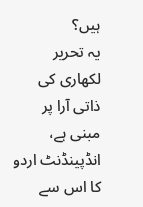ہیں؟
یہ تحریر لکھاری کی ذاتی آرا پر مبنی ہے، انڈپینڈنٹ اردو کا اس سے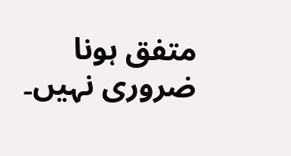متفق ہونا ضروری نہیں۔